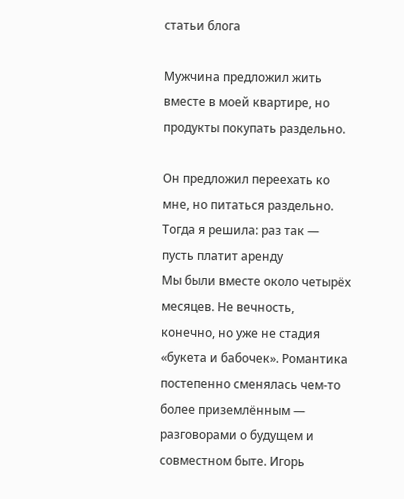статьи блога

Мужчина предложил жить вместе в моей квартире, но продукты покупать раздельно.

Он предложил переехать ко мне, но питаться раздельно. Тогда я решила: раз так — пусть платит аренду
Мы были вместе около четырёх месяцев. Не вечность, конечно, но уже не стадия «букета и бабочек». Романтика постепенно сменялась чем-то более приземлённым — разговорами о будущем и совместном быте. Игорь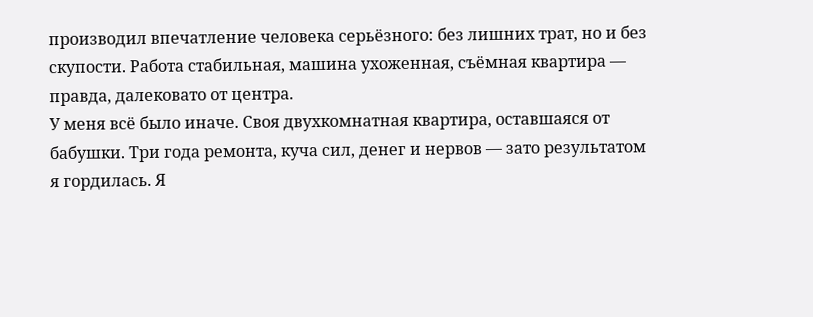производил впечатление человека серьёзного: без лишних трат, но и без скупости. Работа стабильная, машина ухоженная, съёмная квартира — правда, далековато от центра.
У меня всё было иначе. Своя двухкомнатная квартира, оставшаяся от бабушки. Три года ремонта, куча сил, денег и нервов — зато результатом я гордилась. Я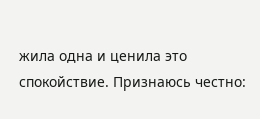жила одна и ценила это спокойствие. Признаюсь честно: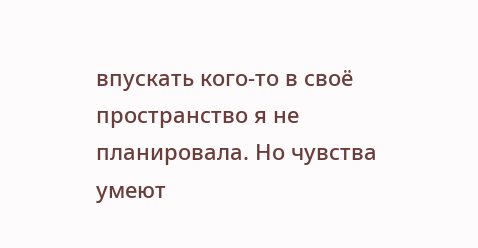впускать кого-то в своё пространство я не планировала. Но чувства умеют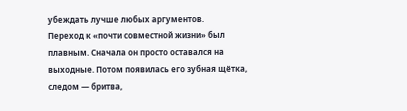убеждать лучше любых аргументов.
Переход к «почти совместной жизни» был плавным. Сначала он просто оставался на выходные. Потом появилась его зубная щётка, следом — бритва,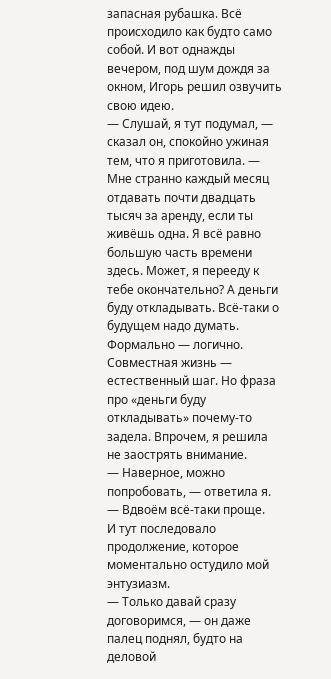запасная рубашка. Всё происходило как будто само собой. И вот однажды вечером, под шум дождя за окном, Игорь решил озвучить свою идею.
— Слушай, я тут подумал, — сказал он, спокойно ужиная тем, что я приготовила. — Мне странно каждый месяц отдавать почти двадцать тысяч за аренду, если ты живёшь одна. Я всё равно большую часть времени здесь. Может, я перееду к тебе окончательно? А деньги буду откладывать. Всё-таки о будущем надо думать.
Формально — логично. Совместная жизнь — естественный шаг. Но фраза про «деньги буду откладывать» почему-то задела. Впрочем, я решила не заострять внимание.
— Наверное, можно попробовать, — ответила я. — Вдвоём всё-таки проще.
И тут последовало продолжение, которое моментально остудило мой энтузиазм.
— Только давай сразу договоримся, — он даже палец поднял, будто на деловой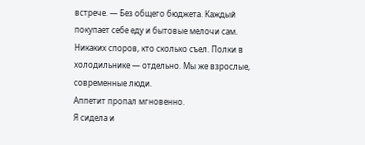встрече. — Без общего бюджета. Каждый покупает себе еду и бытовые мелочи сам. Никаких споров, кто сколько съел. Полки в холодильнике — отдельно. Мы же взрослые, современные люди.
Аппетит пропал мгновенно.
Я сидела и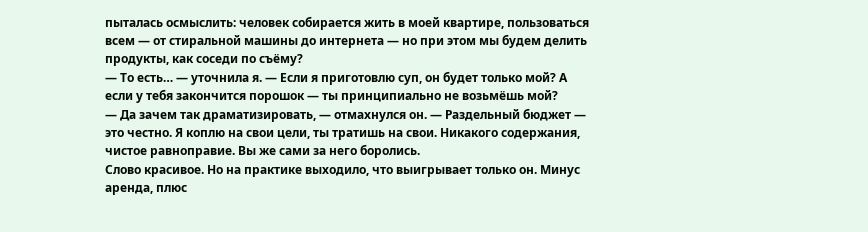пыталась осмыслить: человек собирается жить в моей квартире, пользоваться всем — от стиральной машины до интернета — но при этом мы будем делить продукты, как соседи по съёму?
— То есть… — уточнила я. — Если я приготовлю суп, он будет только мой? А если у тебя закончится порошок — ты принципиально не возьмёшь мой?
— Да зачем так драматизировать, — отмахнулся он. — Раздельный бюджет — это честно. Я коплю на свои цели, ты тратишь на свои. Никакого содержания, чистое равноправие. Вы же сами за него боролись.
Слово красивое. Но на практике выходило, что выигрывает только он. Минус аренда, плюс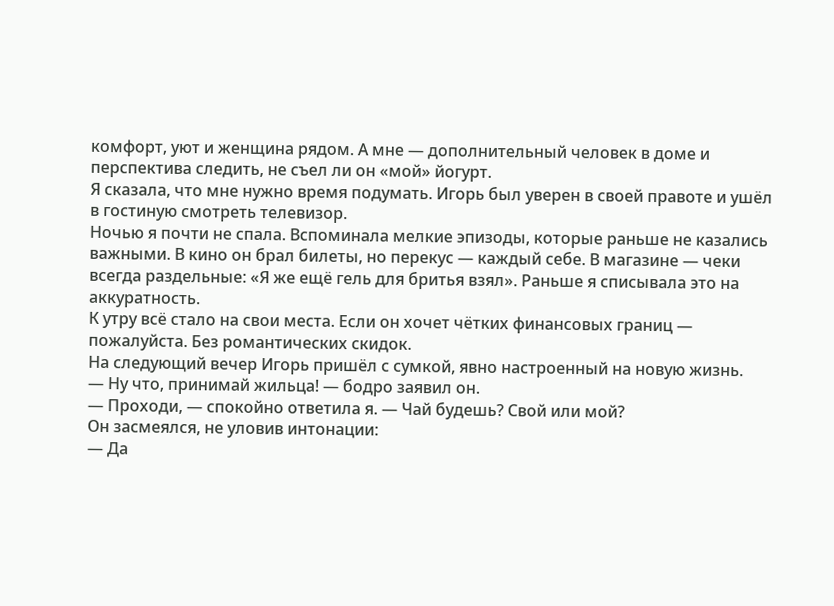комфорт, уют и женщина рядом. А мне — дополнительный человек в доме и перспектива следить, не съел ли он «мой» йогурт.
Я сказала, что мне нужно время подумать. Игорь был уверен в своей правоте и ушёл в гостиную смотреть телевизор.
Ночью я почти не спала. Вспоминала мелкие эпизоды, которые раньше не казались важными. В кино он брал билеты, но перекус — каждый себе. В магазине — чеки всегда раздельные: «Я же ещё гель для бритья взял». Раньше я списывала это на аккуратность.
К утру всё стало на свои места. Если он хочет чётких финансовых границ — пожалуйста. Без романтических скидок.
На следующий вечер Игорь пришёл с сумкой, явно настроенный на новую жизнь.
— Ну что, принимай жильца! — бодро заявил он.
— Проходи, — спокойно ответила я. — Чай будешь? Свой или мой?
Он засмеялся, не уловив интонации:
— Да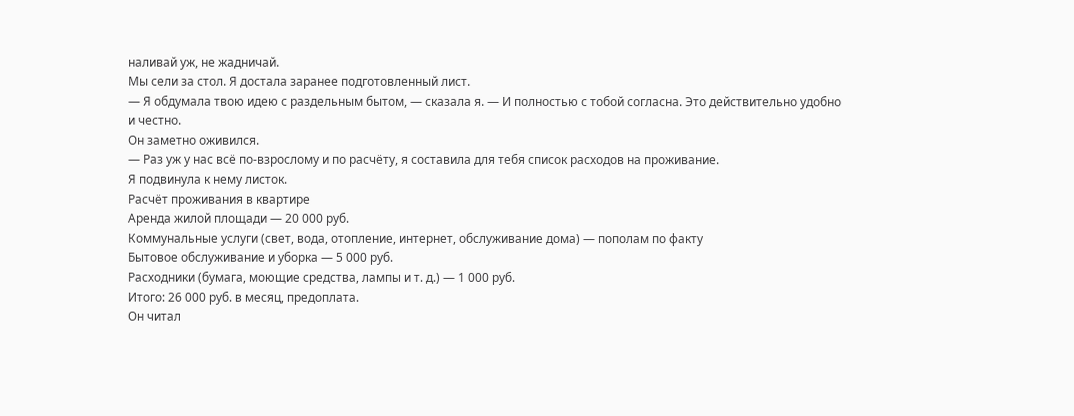наливай уж, не жадничай.
Мы сели за стол. Я достала заранее подготовленный лист.
— Я обдумала твою идею с раздельным бытом, — сказала я. — И полностью с тобой согласна. Это действительно удобно и честно.
Он заметно оживился.
— Раз уж у нас всё по-взрослому и по расчёту, я составила для тебя список расходов на проживание.
Я подвинула к нему листок.
Расчёт проживания в квартире
Аренда жилой площади — 20 000 руб.
Коммунальные услуги (свет, вода, отопление, интернет, обслуживание дома) — пополам по факту
Бытовое обслуживание и уборка — 5 000 руб.
Расходники (бумага, моющие средства, лампы и т. д.) — 1 000 руб.
Итого: 26 000 руб. в месяц, предоплата.
Он читал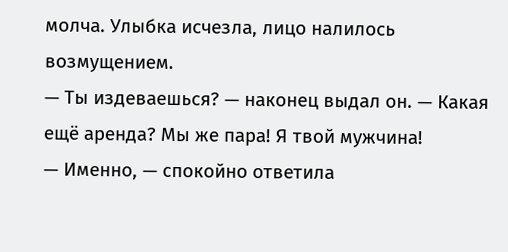молча. Улыбка исчезла, лицо налилось возмущением.
— Ты издеваешься? — наконец выдал он. — Какая ещё аренда? Мы же пара! Я твой мужчина!
— Именно, — спокойно ответила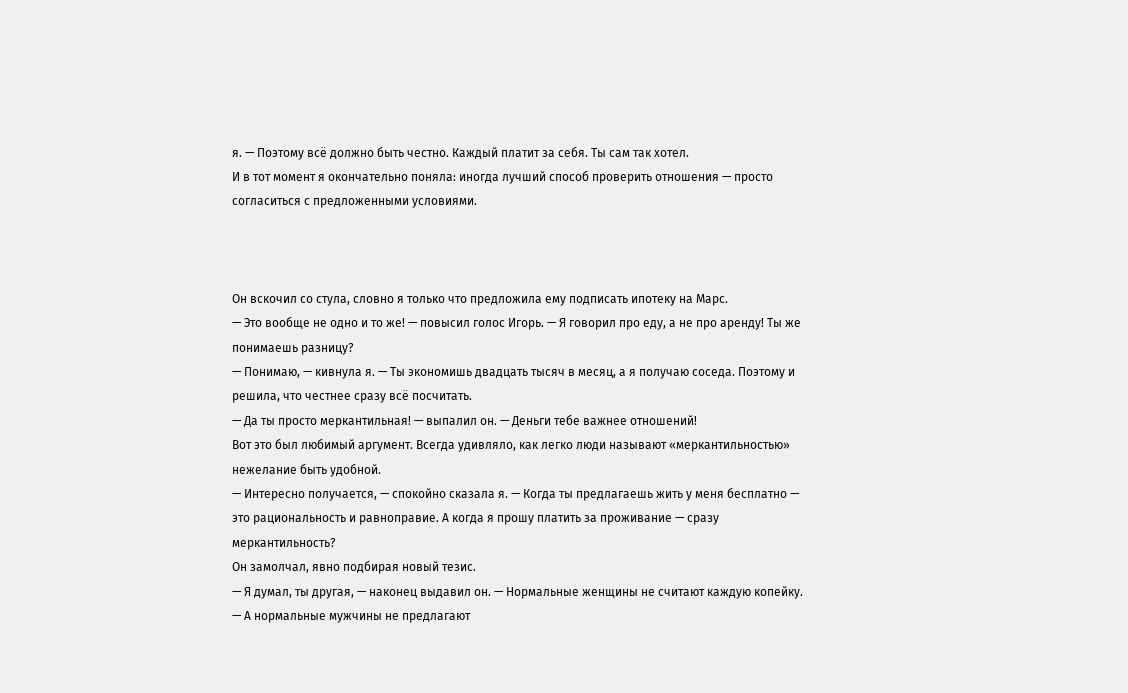я. — Поэтому всё должно быть честно. Каждый платит за себя. Ты сам так хотел.
И в тот момент я окончательно поняла: иногда лучший способ проверить отношения — просто согласиться с предложенными условиями.



Он вскочил со стула, словно я только что предложила ему подписать ипотеку на Марс.
— Это вообще не одно и то же! — повысил голос Игорь. — Я говорил про еду, а не про аренду! Ты же понимаешь разницу?
— Понимаю, — кивнула я. — Ты экономишь двадцать тысяч в месяц, а я получаю соседа. Поэтому и решила, что честнее сразу всё посчитать.
— Да ты просто меркантильная! — выпалил он. — Деньги тебе важнее отношений!
Вот это был любимый аргумент. Всегда удивляло, как легко люди называют «меркантильностью» нежелание быть удобной.
— Интересно получается, — спокойно сказала я. — Когда ты предлагаешь жить у меня бесплатно — это рациональность и равноправие. А когда я прошу платить за проживание — сразу меркантильность?
Он замолчал, явно подбирая новый тезис.
— Я думал, ты другая, — наконец выдавил он. — Нормальные женщины не считают каждую копейку.
— А нормальные мужчины не предлагают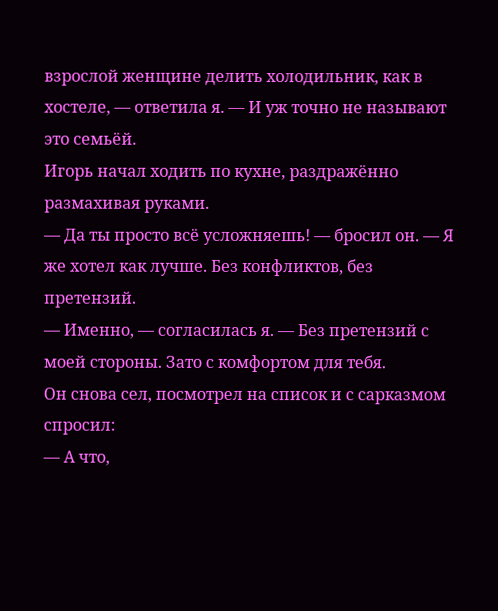взрослой женщине делить холодильник, как в хостеле, — ответила я. — И уж точно не называют это семьёй.
Игорь начал ходить по кухне, раздражённо размахивая руками.
— Да ты просто всё усложняешь! — бросил он. — Я же хотел как лучше. Без конфликтов, без претензий.
— Именно, — согласилась я. — Без претензий с моей стороны. Зато с комфортом для тебя.
Он снова сел, посмотрел на список и с сарказмом спросил:
— А что,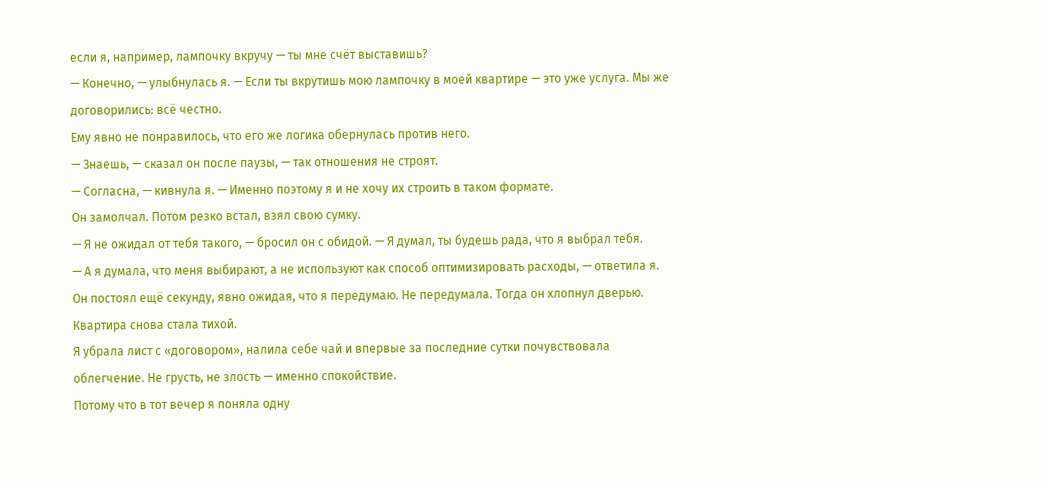если я, например, лампочку вкручу — ты мне счёт выставишь?
— Конечно, — улыбнулась я. — Если ты вкрутишь мою лампочку в моей квартире — это уже услуга. Мы же договорились: всё честно.
Ему явно не понравилось, что его же логика обернулась против него.
— Знаешь, — сказал он после паузы, — так отношения не строят.
— Согласна, — кивнула я. — Именно поэтому я и не хочу их строить в таком формате.
Он замолчал. Потом резко встал, взял свою сумку.
— Я не ожидал от тебя такого, — бросил он с обидой. — Я думал, ты будешь рада, что я выбрал тебя.
— А я думала, что меня выбирают, а не используют как способ оптимизировать расходы, — ответила я.
Он постоял ещё секунду, явно ожидая, что я передумаю. Не передумала. Тогда он хлопнул дверью.
Квартира снова стала тихой.
Я убрала лист с «договором», налила себе чай и впервые за последние сутки почувствовала облегчение. Не грусть, не злость — именно спокойствие.
Потому что в тот вечер я поняла одну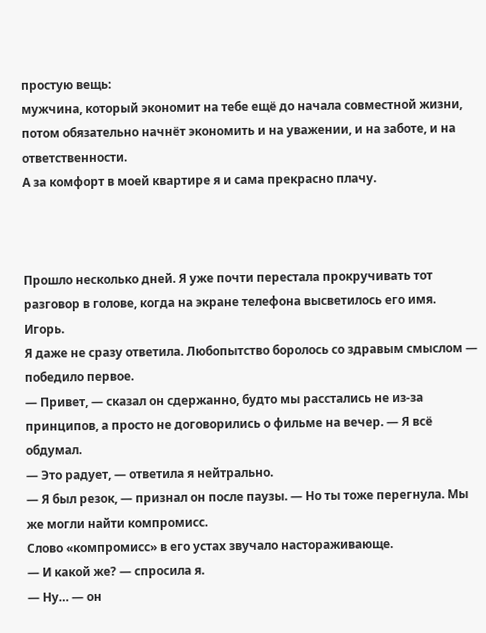простую вещь:
мужчина, который экономит на тебе ещё до начала совместной жизни, потом обязательно начнёт экономить и на уважении, и на заботе, и на ответственности.
А за комфорт в моей квартире я и сама прекрасно плачу.



Прошло несколько дней. Я уже почти перестала прокручивать тот разговор в голове, когда на экране телефона высветилось его имя. Игорь.
Я даже не сразу ответила. Любопытство боролось со здравым смыслом — победило первое.
— Привет, — сказал он сдержанно, будто мы расстались не из-за принципов, а просто не договорились о фильме на вечер. — Я всё обдумал.
— Это радует, — ответила я нейтрально.
— Я был резок, — признал он после паузы. — Но ты тоже перегнула. Мы же могли найти компромисс.
Слово «компромисс» в его устах звучало настораживающе.
— И какой же? — спросила я.
— Ну… — он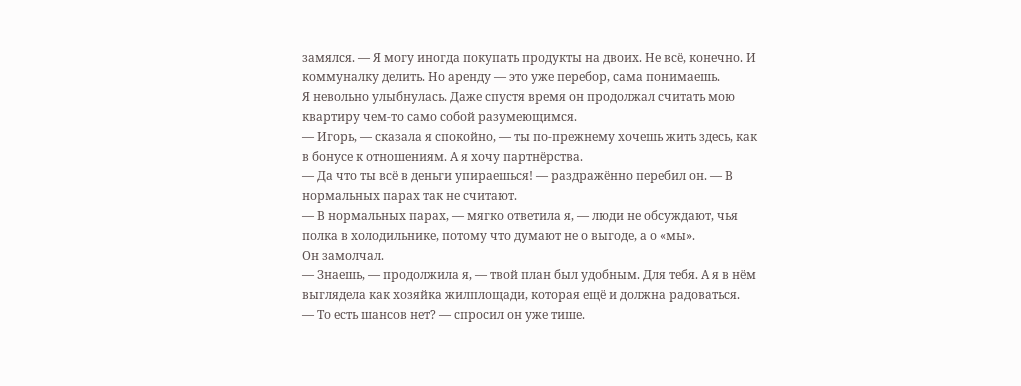замялся. — Я могу иногда покупать продукты на двоих. Не всё, конечно. И коммуналку делить. Но аренду — это уже перебор, сама понимаешь.
Я невольно улыбнулась. Даже спустя время он продолжал считать мою квартиру чем-то само собой разумеющимся.
— Игорь, — сказала я спокойно, — ты по-прежнему хочешь жить здесь, как в бонусе к отношениям. А я хочу партнёрства.
— Да что ты всё в деньги упираешься! — раздражённо перебил он. — В нормальных парах так не считают.
— В нормальных парах, — мягко ответила я, — люди не обсуждают, чья полка в холодильнике, потому что думают не о выгоде, а о «мы».
Он замолчал.
— Знаешь, — продолжила я, — твой план был удобным. Для тебя. А я в нём выглядела как хозяйка жилплощади, которая ещё и должна радоваться.
— То есть шансов нет? — спросил он уже тише.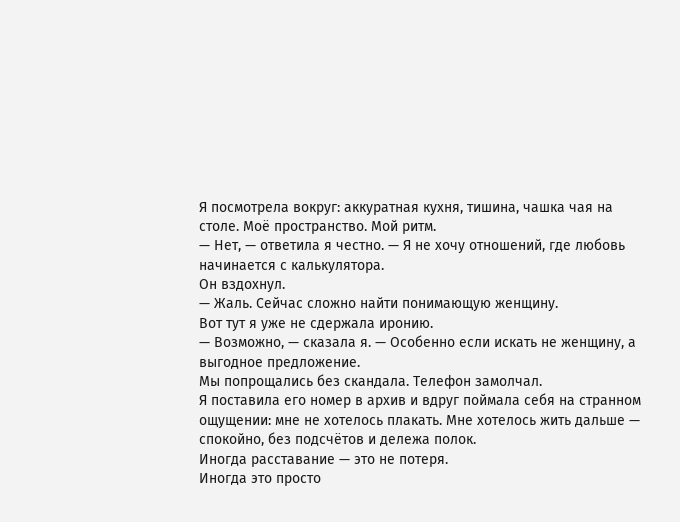Я посмотрела вокруг: аккуратная кухня, тишина, чашка чая на столе. Моё пространство. Мой ритм.
— Нет, — ответила я честно. — Я не хочу отношений, где любовь начинается с калькулятора.
Он вздохнул.
— Жаль. Сейчас сложно найти понимающую женщину.
Вот тут я уже не сдержала иронию.
— Возможно, — сказала я. — Особенно если искать не женщину, а выгодное предложение.
Мы попрощались без скандала. Телефон замолчал.
Я поставила его номер в архив и вдруг поймала себя на странном ощущении: мне не хотелось плакать. Мне хотелось жить дальше — спокойно, без подсчётов и дележа полок.
Иногда расставание — это не потеря.
Иногда это просто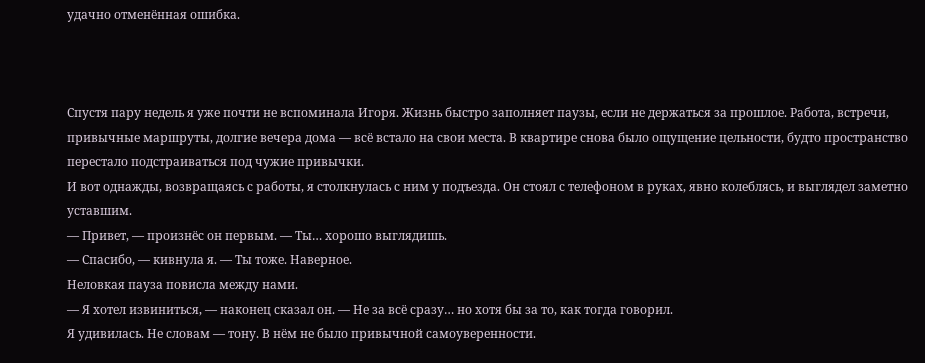удачно отменённая ошибка.



Спустя пару недель я уже почти не вспоминала Игоря. Жизнь быстро заполняет паузы, если не держаться за прошлое. Работа, встречи, привычные маршруты, долгие вечера дома — всё встало на свои места. В квартире снова было ощущение цельности, будто пространство перестало подстраиваться под чужие привычки.
И вот однажды, возвращаясь с работы, я столкнулась с ним у подъезда. Он стоял с телефоном в руках, явно колеблясь, и выглядел заметно уставшим.
— Привет, — произнёс он первым. — Ты… хорошо выглядишь.
— Спасибо, — кивнула я. — Ты тоже. Наверное.
Неловкая пауза повисла между нами.
— Я хотел извиниться, — наконец сказал он. — Не за всё сразу… но хотя бы за то, как тогда говорил.
Я удивилась. Не словам — тону. В нём не было привычной самоуверенности.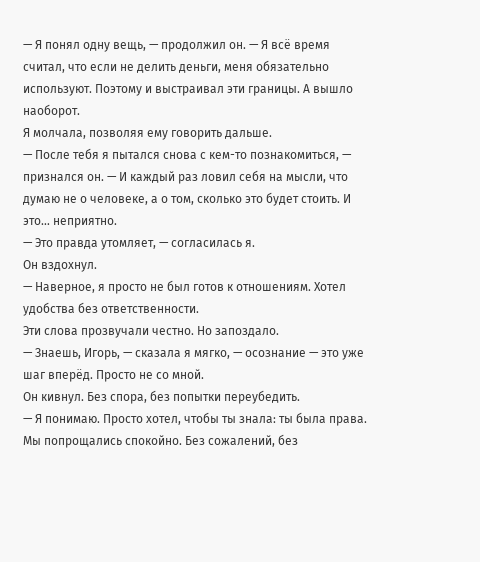— Я понял одну вещь, — продолжил он. — Я всё время считал, что если не делить деньги, меня обязательно используют. Поэтому и выстраивал эти границы. А вышло наоборот.
Я молчала, позволяя ему говорить дальше.
— После тебя я пытался снова с кем-то познакомиться, — признался он. — И каждый раз ловил себя на мысли, что думаю не о человеке, а о том, сколько это будет стоить. И это… неприятно.
— Это правда утомляет, — согласилась я.
Он вздохнул.
— Наверное, я просто не был готов к отношениям. Хотел удобства без ответственности.
Эти слова прозвучали честно. Но запоздало.
— Знаешь, Игорь, — сказала я мягко, — осознание — это уже шаг вперёд. Просто не со мной.
Он кивнул. Без спора, без попытки переубедить.
— Я понимаю. Просто хотел, чтобы ты знала: ты была права.
Мы попрощались спокойно. Без сожалений, без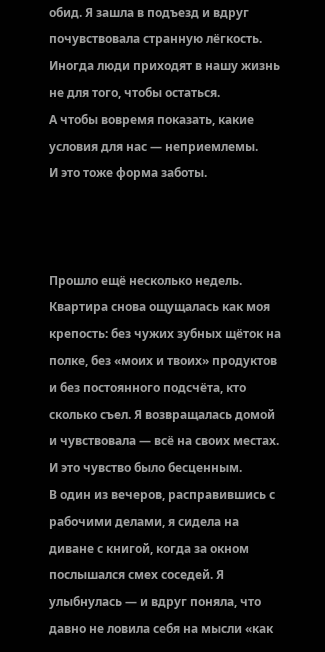обид. Я зашла в подъезд и вдруг почувствовала странную лёгкость.
Иногда люди приходят в нашу жизнь не для того, чтобы остаться.
А чтобы вовремя показать, какие условия для нас — неприемлемы.
И это тоже форма заботы.



Прошло ещё несколько недель. Квартира снова ощущалась как моя крепость: без чужих зубных щёток на полке, без «моих и твоих» продуктов и без постоянного подсчёта, кто сколько съел. Я возвращалась домой и чувствовала — всё на своих местах. И это чувство было бесценным.
В один из вечеров, расправившись с рабочими делами, я сидела на диване с книгой, когда за окном послышался смех соседей. Я улыбнулась — и вдруг поняла, что давно не ловила себя на мысли «как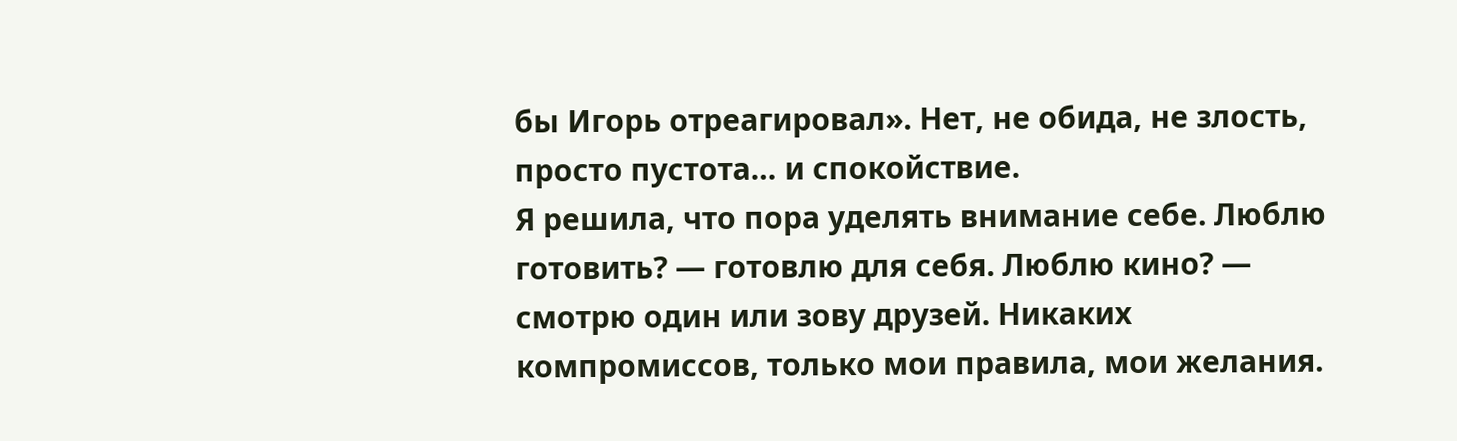бы Игорь отреагировал». Нет, не обида, не злость, просто пустота… и спокойствие.
Я решила, что пора уделять внимание себе. Люблю готовить? — готовлю для себя. Люблю кино? — смотрю один или зову друзей. Никаких компромиссов, только мои правила, мои желания.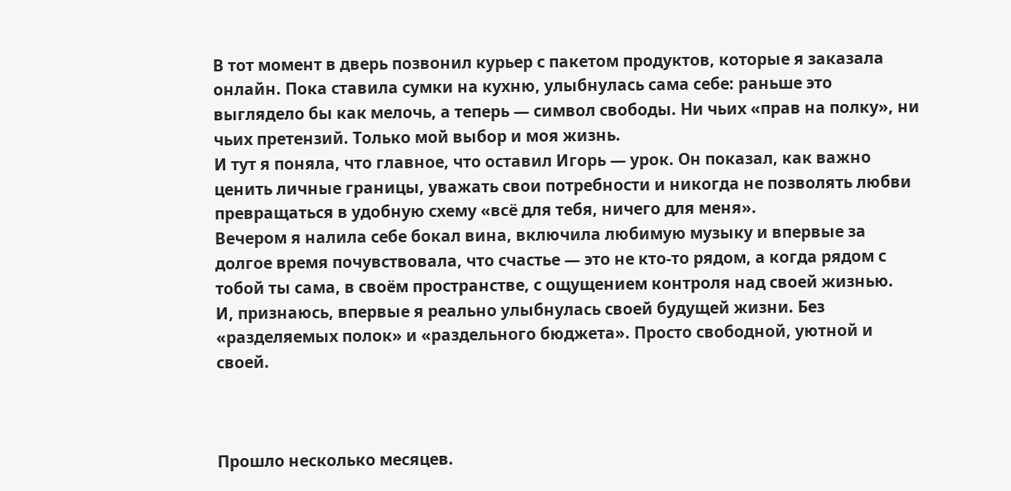В тот момент в дверь позвонил курьер с пакетом продуктов, которые я заказала онлайн. Пока ставила сумки на кухню, улыбнулась сама себе: раньше это выглядело бы как мелочь, а теперь — символ свободы. Ни чьих «прав на полку», ни чьих претензий. Только мой выбор и моя жизнь.
И тут я поняла, что главное, что оставил Игорь — урок. Он показал, как важно ценить личные границы, уважать свои потребности и никогда не позволять любви превращаться в удобную схему «всё для тебя, ничего для меня».
Вечером я налила себе бокал вина, включила любимую музыку и впервые за долгое время почувствовала, что счастье — это не кто-то рядом, а когда рядом с тобой ты сама, в своём пространстве, с ощущением контроля над своей жизнью.
И, признаюсь, впервые я реально улыбнулась своей будущей жизни. Без «разделяемых полок» и «раздельного бюджета». Просто свободной, уютной и своей.



Прошло несколько месяцев.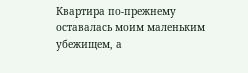Квартира по-прежнему оставалась моим маленьким убежищем, а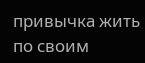привычка жить по своим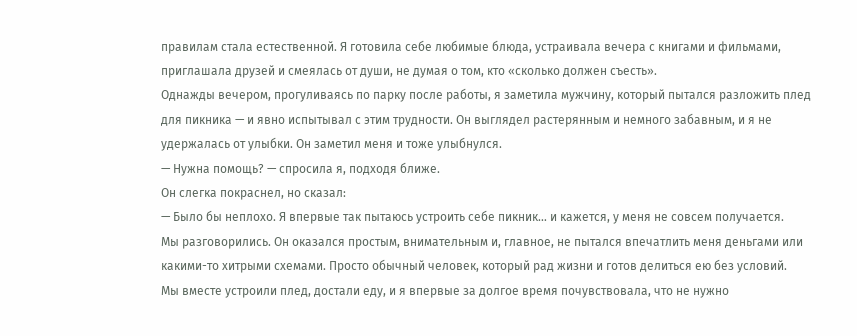правилам стала естественной. Я готовила себе любимые блюда, устраивала вечера с книгами и фильмами, приглашала друзей и смеялась от души, не думая о том, кто «сколько должен съесть».
Однажды вечером, прогуливаясь по парку после работы, я заметила мужчину, который пытался разложить плед для пикника — и явно испытывал с этим трудности. Он выглядел растерянным и немного забавным, и я не удержалась от улыбки. Он заметил меня и тоже улыбнулся.
— Нужна помощь? — спросила я, подходя ближе.
Он слегка покраснел, но сказал:
— Было бы неплохо. Я впервые так пытаюсь устроить себе пикник… и кажется, у меня не совсем получается.
Мы разговорились. Он оказался простым, внимательным и, главное, не пытался впечатлить меня деньгами или какими-то хитрыми схемами. Просто обычный человек, который рад жизни и готов делиться ею без условий.
Мы вместе устроили плед, достали еду, и я впервые за долгое время почувствовала, что не нужно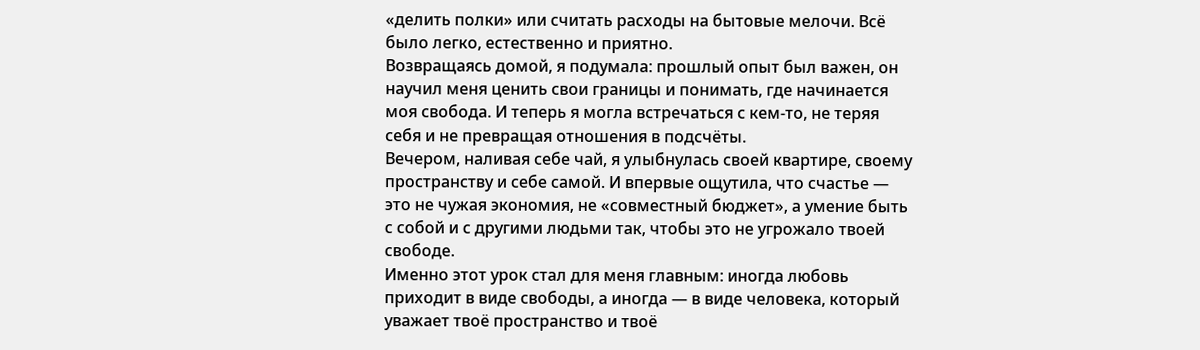«делить полки» или считать расходы на бытовые мелочи. Всё было легко, естественно и приятно.
Возвращаясь домой, я подумала: прошлый опыт был важен, он научил меня ценить свои границы и понимать, где начинается моя свобода. И теперь я могла встречаться с кем-то, не теряя себя и не превращая отношения в подсчёты.
Вечером, наливая себе чай, я улыбнулась своей квартире, своему пространству и себе самой. И впервые ощутила, что счастье — это не чужая экономия, не «совместный бюджет», а умение быть с собой и с другими людьми так, чтобы это не угрожало твоей свободе.
Именно этот урок стал для меня главным: иногда любовь приходит в виде свободы, а иногда — в виде человека, который уважает твоё пространство и твоё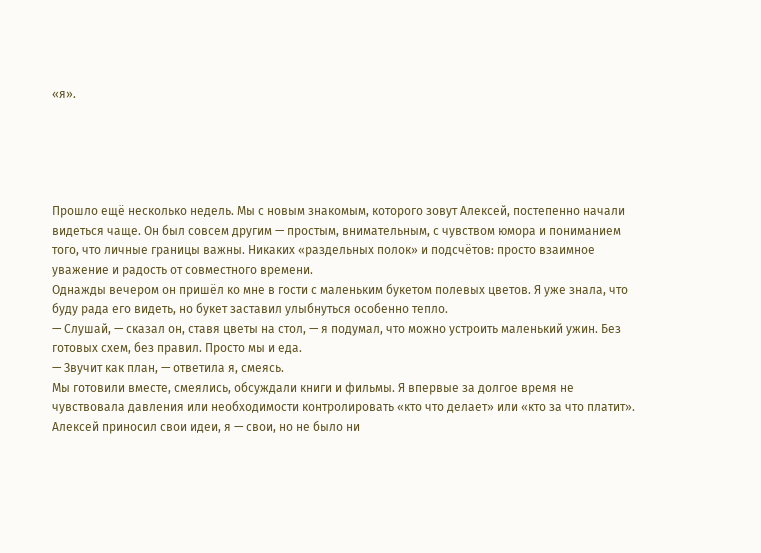«я».





Прошло ещё несколько недель. Мы с новым знакомым, которого зовут Алексей, постепенно начали видеться чаще. Он был совсем другим — простым, внимательным, с чувством юмора и пониманием того, что личные границы важны. Никаких «раздельных полок» и подсчётов: просто взаимное уважение и радость от совместного времени.
Однажды вечером он пришёл ко мне в гости с маленьким букетом полевых цветов. Я уже знала, что буду рада его видеть, но букет заставил улыбнуться особенно тепло.
— Слушай, — сказал он, ставя цветы на стол, — я подумал, что можно устроить маленький ужин. Без готовых схем, без правил. Просто мы и еда.
— Звучит как план, — ответила я, смеясь.
Мы готовили вместе, смеялись, обсуждали книги и фильмы. Я впервые за долгое время не чувствовала давления или необходимости контролировать «кто что делает» или «кто за что платит». Алексей приносил свои идеи, я — свои, но не было ни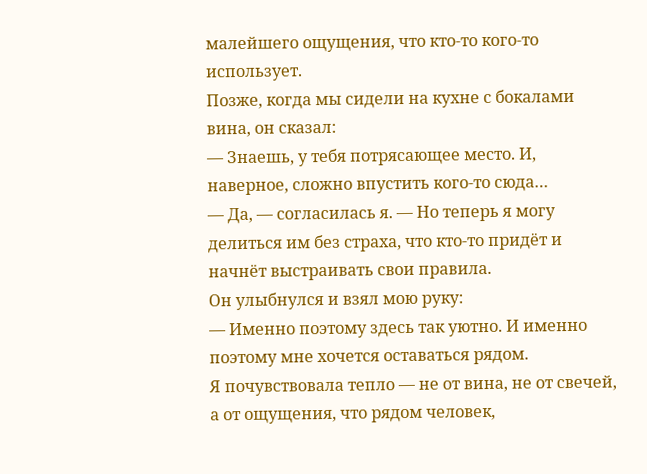малейшего ощущения, что кто-то кого-то использует.
Позже, когда мы сидели на кухне с бокалами вина, он сказал:
— Знаешь, у тебя потрясающее место. И, наверное, сложно впустить кого-то сюда…
— Да, — согласилась я. — Но теперь я могу делиться им без страха, что кто-то придёт и начнёт выстраивать свои правила.
Он улыбнулся и взял мою руку:
— Именно поэтому здесь так уютно. И именно поэтому мне хочется оставаться рядом.
Я почувствовала тепло — не от вина, не от свечей, а от ощущения, что рядом человек,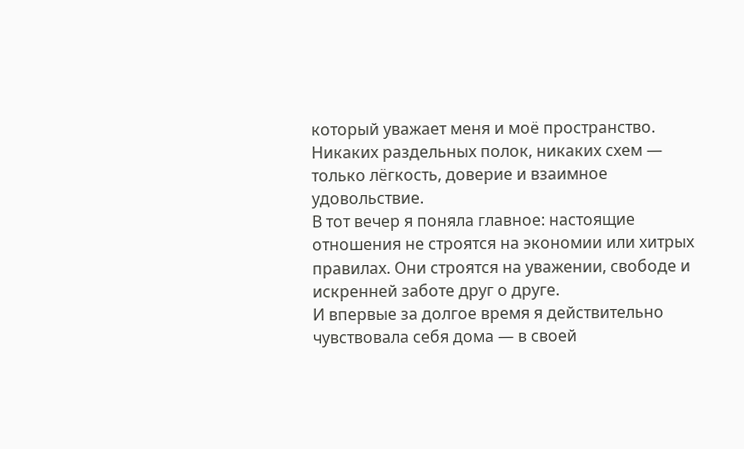который уважает меня и моё пространство. Никаких раздельных полок, никаких схем — только лёгкость, доверие и взаимное удовольствие.
В тот вечер я поняла главное: настоящие отношения не строятся на экономии или хитрых правилах. Они строятся на уважении, свободе и искренней заботе друг о друге.
И впервые за долгое время я действительно чувствовала себя дома — в своей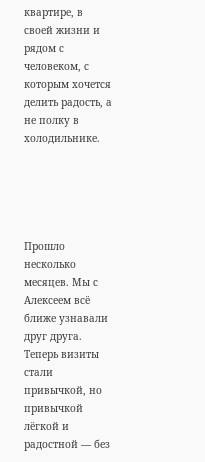квартире, в своей жизни и рядом с человеком, с которым хочется делить радость, а не полку в холодильнике.





Прошло несколько месяцев. Мы с Алексеем всё ближе узнавали друг друга. Теперь визиты стали привычкой, но привычкой лёгкой и радостной — без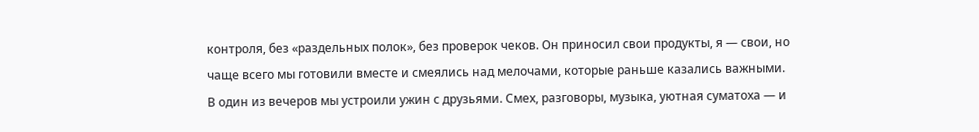контроля, без «раздельных полок», без проверок чеков. Он приносил свои продукты, я — свои, но чаще всего мы готовили вместе и смеялись над мелочами, которые раньше казались важными.
В один из вечеров мы устроили ужин с друзьями. Смех, разговоры, музыка, уютная суматоха — и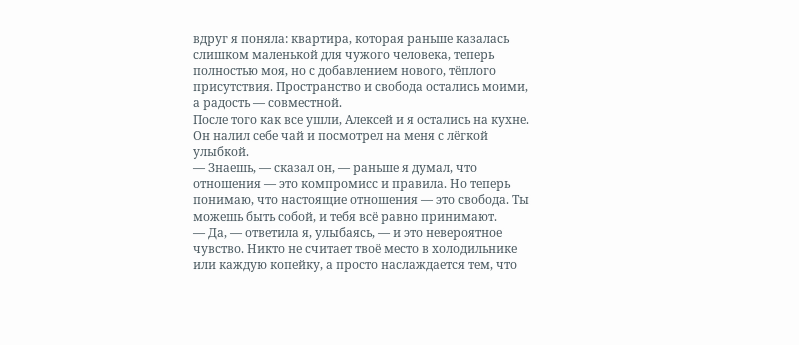вдруг я поняла: квартира, которая раньше казалась слишком маленькой для чужого человека, теперь полностью моя, но с добавлением нового, тёплого присутствия. Пространство и свобода остались моими, а радость — совместной.
После того как все ушли, Алексей и я остались на кухне. Он налил себе чай и посмотрел на меня с лёгкой улыбкой.
— Знаешь, — сказал он, — раньше я думал, что отношения — это компромисс и правила. Но теперь понимаю, что настоящие отношения — это свобода. Ты можешь быть собой, и тебя всё равно принимают.
— Да, — ответила я, улыбаясь, — и это невероятное чувство. Никто не считает твоё место в холодильнике или каждую копейку, а просто наслаждается тем, что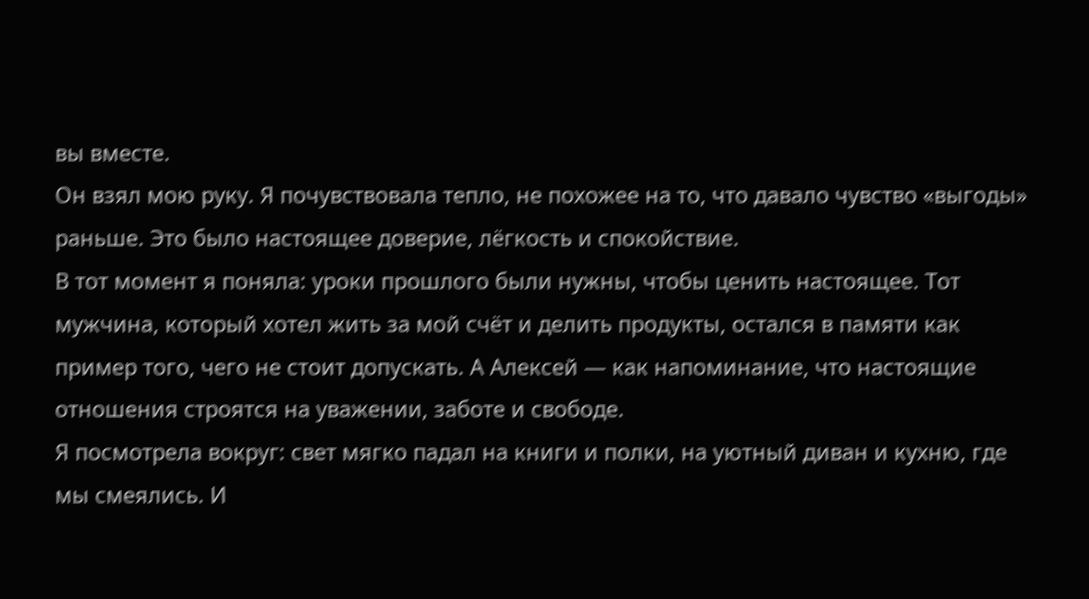вы вместе.
Он взял мою руку. Я почувствовала тепло, не похожее на то, что давало чувство «выгоды» раньше. Это было настоящее доверие, лёгкость и спокойствие.
В тот момент я поняла: уроки прошлого были нужны, чтобы ценить настоящее. Тот мужчина, который хотел жить за мой счёт и делить продукты, остался в памяти как пример того, чего не стоит допускать. А Алексей — как напоминание, что настоящие отношения строятся на уважении, заботе и свободе.
Я посмотрела вокруг: свет мягко падал на книги и полки, на уютный диван и кухню, где мы смеялись. И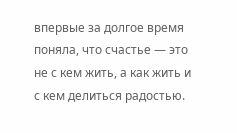впервые за долгое время поняла, что счастье — это не с кем жить, а как жить и с кем делиться радостью.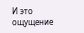И это ощущение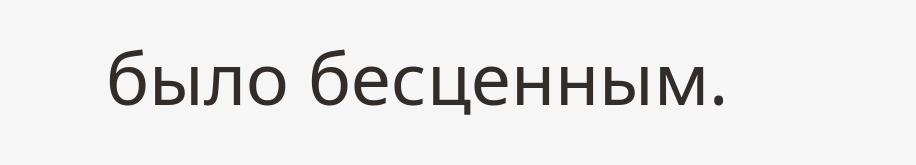было бесценным.